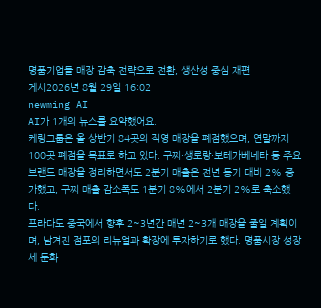명품기업들 매장 감축 전략으로 전환, 생산성 중심 재편
게시2026년 8월 29일 16:02
newming AI
AI가 1개의 뉴스를 요약했어요.
케링그룹은 올 상반기 84곳의 직영 매장을 폐점했으며, 연말까지 100곳 폐점을 목표로 하고 있다. 구찌·생로랑·보테가베네타 등 주요 브랜드 매장을 정리하면서도 2분기 매출은 전년 동기 대비 2% 증가했고, 구찌 매출 감소폭도 1분기 8%에서 2분기 2%로 축소했다.
프라다도 중국에서 향후 2~3년간 매년 2~3개 매장을 줄일 계획이며, 남겨진 점포의 리뉴얼과 확장에 투자하기로 했다. 명품시장 성장세 둔화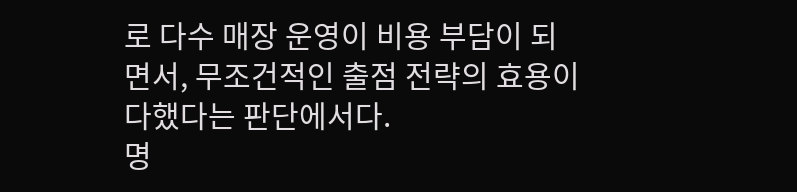로 다수 매장 운영이 비용 부담이 되면서, 무조건적인 출점 전략의 효용이 다했다는 판단에서다.
명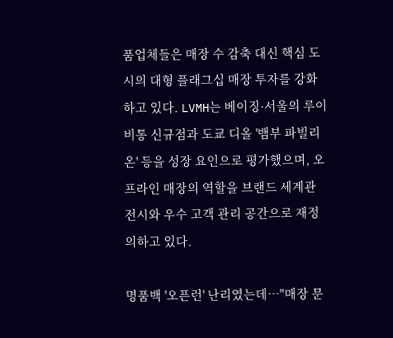품업체들은 매장 수 감축 대신 핵심 도시의 대형 플래그십 매장 투자를 강화하고 있다. LVMH는 베이징·서울의 루이비통 신규점과 도쿄 디올 '뱀부 파빌리온' 등을 성장 요인으로 평가했으며, 오프라인 매장의 역할을 브랜드 세계관 전시와 우수 고객 관리 공간으로 재정의하고 있다.

명품백 '오픈런' 난리였는데…"매장 문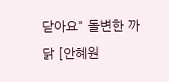닫아요" 돌변한 까닭 [안혜원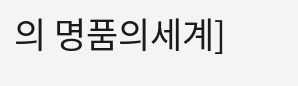의 명품의세계]